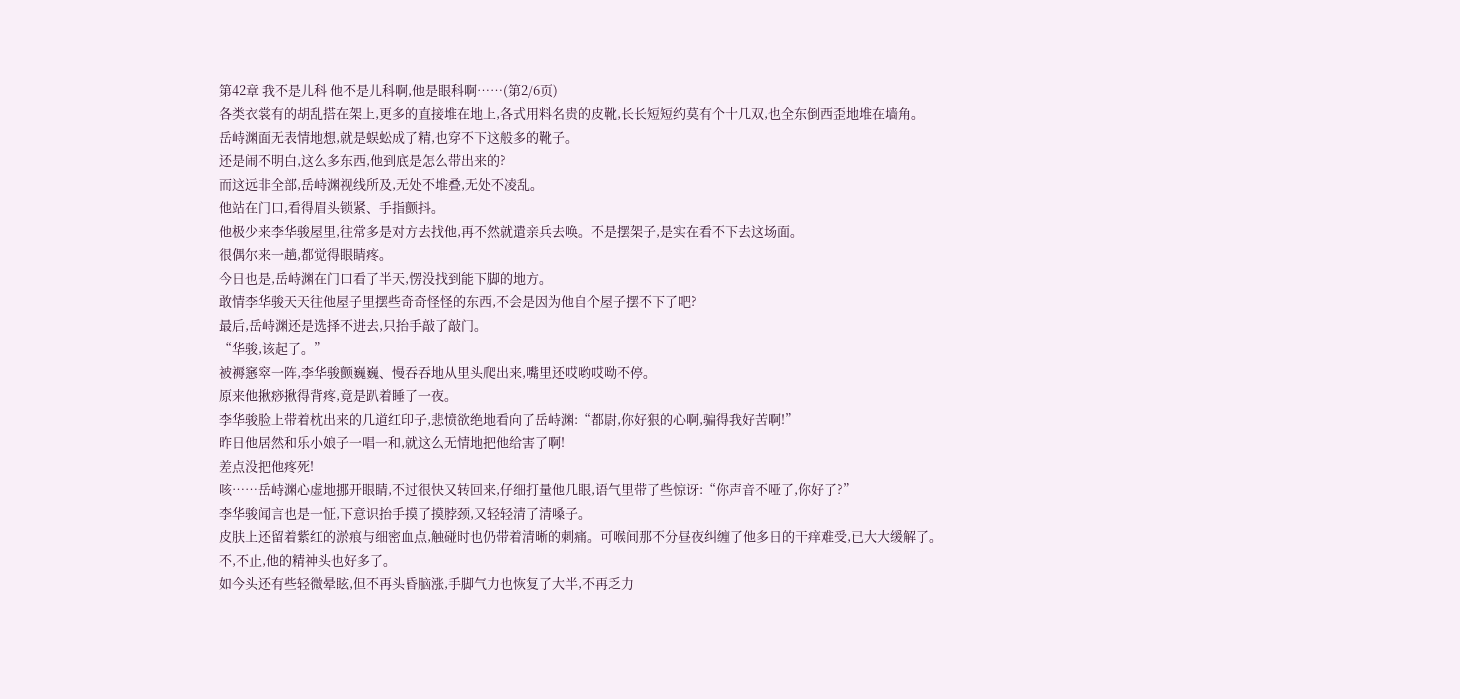第42章 我不是儿科 他不是儿科啊,他是眼科啊……(第2/6页)
各类衣裳有的胡乱搭在架上,更多的直接堆在地上,各式用料名贵的皮靴,长长短短约莫有个十几双,也全东倒西歪地堆在墙角。
岳峙渊面无表情地想,就是蜈蚣成了精,也穿不下这般多的靴子。
还是闹不明白,这么多东西,他到底是怎么带出来的?
而这远非全部,岳峙渊视线所及,无处不堆叠,无处不凌乱。
他站在门口,看得眉头锁紧、手指颤抖。
他极少来李华骏屋里,往常多是对方去找他,再不然就遣亲兵去唤。不是摆架子,是实在看不下去这场面。
很偶尔来一趟,都觉得眼睛疼。
今日也是,岳峙渊在门口看了半天,愣没找到能下脚的地方。
敢情李华骏天天往他屋子里摆些奇奇怪怪的东西,不会是因为他自个屋子摆不下了吧?
最后,岳峙渊还是选择不进去,只抬手敲了敲门。
“华骏,该起了。”
被褥窸窣一阵,李华骏颤巍巍、慢吞吞地从里头爬出来,嘴里还哎哟哎呦不停。
原来他揪痧揪得背疼,竟是趴着睡了一夜。
李华骏脸上带着枕出来的几道红印子,悲愤欲绝地看向了岳峙渊:“都尉,你好狠的心啊,骗得我好苦啊!”
昨日他居然和乐小娘子一唱一和,就这么无情地把他给害了啊!
差点没把他疼死!
咳……岳峙渊心虚地挪开眼睛,不过很快又转回来,仔细打量他几眼,语气里带了些惊讶:“你声音不哑了,你好了?”
李华骏闻言也是一怔,下意识抬手摸了摸脖颈,又轻轻清了清嗓子。
皮肤上还留着紫红的淤痕与细密血点,触碰时也仍带着清晰的刺痛。可喉间那不分昼夜纠缠了他多日的干痒难受,已大大缓解了。
不,不止,他的精神头也好多了。
如今头还有些轻微晕眩,但不再头昏脑涨,手脚气力也恢复了大半,不再乏力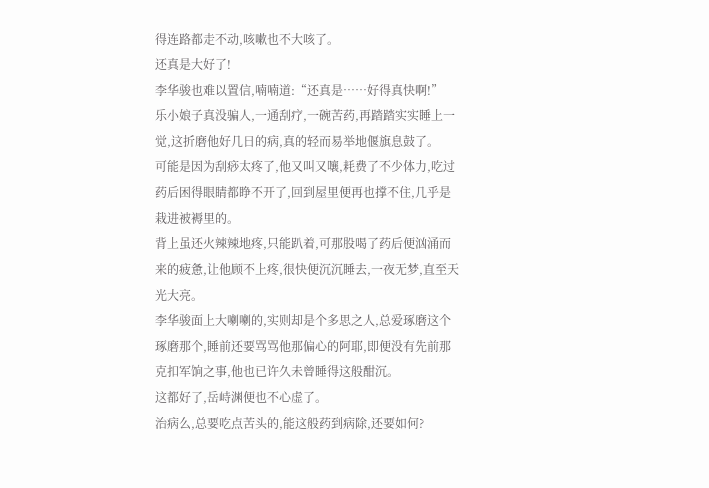得连路都走不动,咳嗽也不大咳了。
还真是大好了!
李华骏也难以置信,喃喃道:“还真是……好得真快啊!”
乐小娘子真没骗人,一通刮疗,一碗苦药,再踏踏实实睡上一觉,这折磨他好几日的病,真的轻而易举地偃旗息鼓了。
可能是因为刮痧太疼了,他又叫又嚷,耗费了不少体力,吃过药后困得眼睛都睁不开了,回到屋里便再也撑不住,几乎是栽进被褥里的。
背上虽还火辣辣地疼,只能趴着,可那股喝了药后便汹涌而来的疲惫,让他顾不上疼,很快便沉沉睡去,一夜无梦,直至天光大亮。
李华骏面上大喇喇的,实则却是个多思之人,总爱琢磨这个琢磨那个,睡前还要骂骂他那偏心的阿耶,即便没有先前那克扣军饷之事,他也已许久未曾睡得这般酣沉。
这都好了,岳峙渊便也不心虚了。
治病么,总要吃点苦头的,能这般药到病除,还要如何?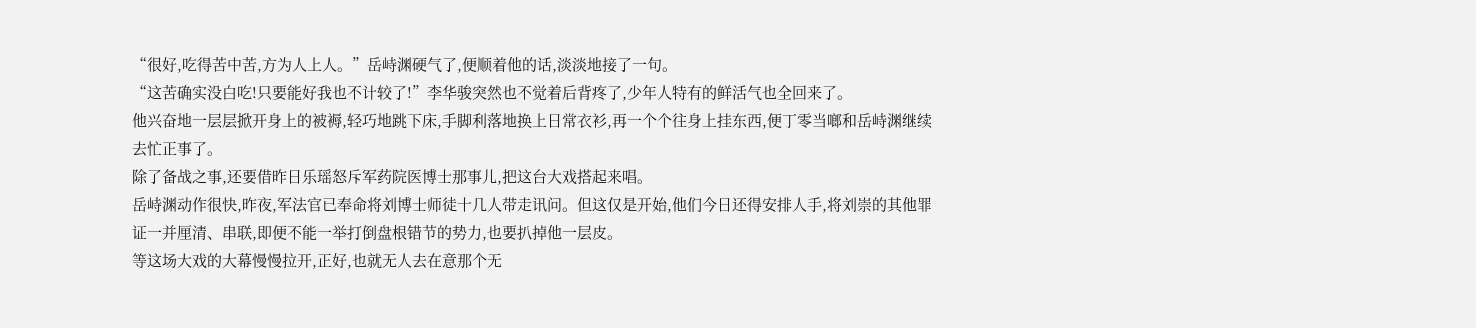“很好,吃得苦中苦,方为人上人。”岳峙渊硬气了,便顺着他的话,淡淡地接了一句。
“这苦确实没白吃!只要能好我也不计较了!”李华骏突然也不觉着后背疼了,少年人特有的鲜活气也全回来了。
他兴奋地一层层掀开身上的被褥,轻巧地跳下床,手脚利落地换上日常衣衫,再一个个往身上挂东西,便丁零当啷和岳峙渊继续去忙正事了。
除了备战之事,还要借昨日乐瑶怒斥军药院医博士那事儿,把这台大戏搭起来唱。
岳峙渊动作很快,昨夜,军法官已奉命将刘博士师徒十几人带走讯问。但这仅是开始,他们今日还得安排人手,将刘崇的其他罪证一并厘清、串联,即便不能一举打倒盘根错节的势力,也要扒掉他一层皮。
等这场大戏的大幕慢慢拉开,正好,也就无人去在意那个无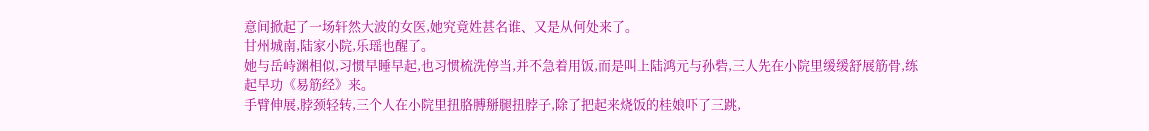意间掀起了一场轩然大波的女医,她究竟姓甚名谁、又是从何处来了。
甘州城南,陆家小院,乐瑶也醒了。
她与岳峙渊相似,习惯早睡早起,也习惯梳洗停当,并不急着用饭,而是叫上陆鸿元与孙砦,三人先在小院里缓缓舒展筋骨,练起早功《易筋经》来。
手臂伸展,脖颈轻转,三个人在小院里扭胳膊掰腿扭脖子,除了把起来烧饭的桂娘吓了三跳,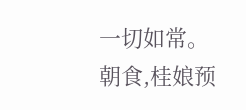一切如常。
朝食,桂娘预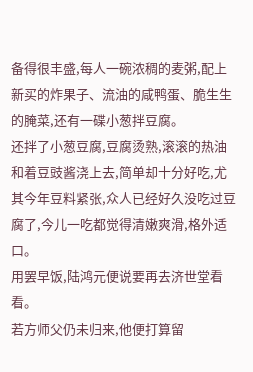备得很丰盛,每人一碗浓稠的麦粥,配上新买的炸果子、流油的咸鸭蛋、脆生生的腌菜,还有一碟小葱拌豆腐。
还拌了小葱豆腐,豆腐烫熟,滚滚的热油和着豆豉酱浇上去,简单却十分好吃,尤其今年豆料紧张,众人已经好久没吃过豆腐了,今儿一吃都觉得清嫩爽滑,格外适口。
用罢早饭,陆鸿元便说要再去济世堂看看。
若方师父仍未归来,他便打算留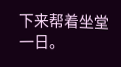下来帮着坐堂一日。